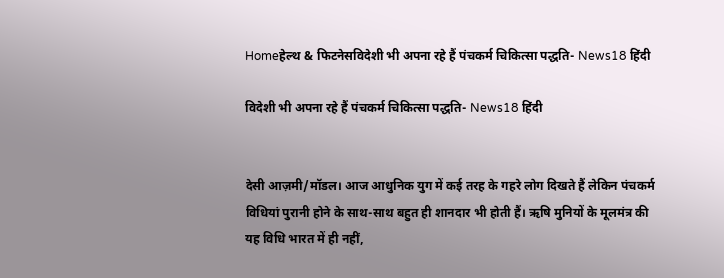Homeहेल्थ & फिटनेसविदेशी भी अपना रहे हैं पंचकर्म चिकित्सा पद्धति- News18 हिंदी

विदेशी भी अपना रहे हैं पंचकर्म चिकित्सा पद्धति- News18 हिंदी


देसी आज़मी/मॉडल। आज आधुनिक युग में कई तरह के गहरे लोग दिखते हैं लेकिन पंचकर्म विधियां पुरानी होने के साथ-साथ बहुत ही शानदार भी होती हैं। ऋषि मुनियों के मूलमंत्र की यह विधि भारत में ही नहीं,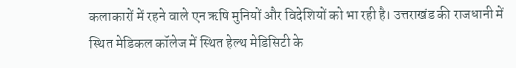कलाकारों में रहने वाले एन ऋषि मुनियों और विदेशियों को भा रही है। उत्तराखंड की राजधानी में स्थित मेडिकल कॉलेज में स्थित हेल्थ मेडिसिटी के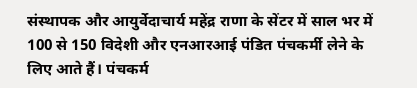संस्थापक और आयुर्वेदाचार्य महेंद्र राणा के सेंटर में साल भर में 100 से 150 विदेशी और एनआरआई पंडित पंचकर्मी लेने के लिए आते हैं। पंचकर्म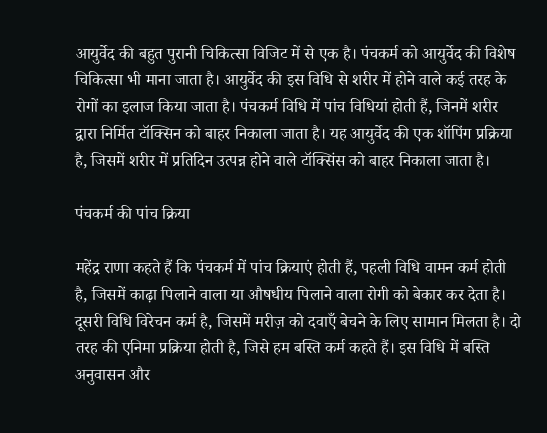आयुर्वेद की बहुत पुरानी चिकित्सा विजिट में से एक है। पंचकर्म को आयुर्वेद की विशेष चिकित्सा भी माना जाता है। आयुर्वेद की इस विधि से शरीर में होने वाले कई तरह के रोगों का इलाज किया जाता है। पंचकर्म विधि में पांच विधियां होती हैं, जिनमें शरीर द्वारा निर्मित टॉक्सिन को बाहर निकाला जाता है। यह आयुर्वेद की एक शॉपिंग प्रक्रिया है, जिसमें शरीर में प्रतिदिन उत्पन्न होने वाले टॉक्सिंस को बाहर निकाला जाता है।

पंचकर्म की पांच क्रिया

महेंद्र राणा कहते हैं कि पंचकर्म में पांच क्रियाएं होती हैं, पहली विधि वामन कर्म होती है, जिसमें काढ़ा पिलाने वाला या औषधीय पिलाने वाला रोगी को बेकार कर देता है। दूसरी विधि विरेचन कर्म है, जिसमें मरीज़ को दवाएँ बेचने के लिए सामान मिलता है। दो तरह की एनिमा प्रक्रिया होती है, जिसे हम बस्ति कर्म कहते हैं। इस विधि में बस्ति अनुवासन और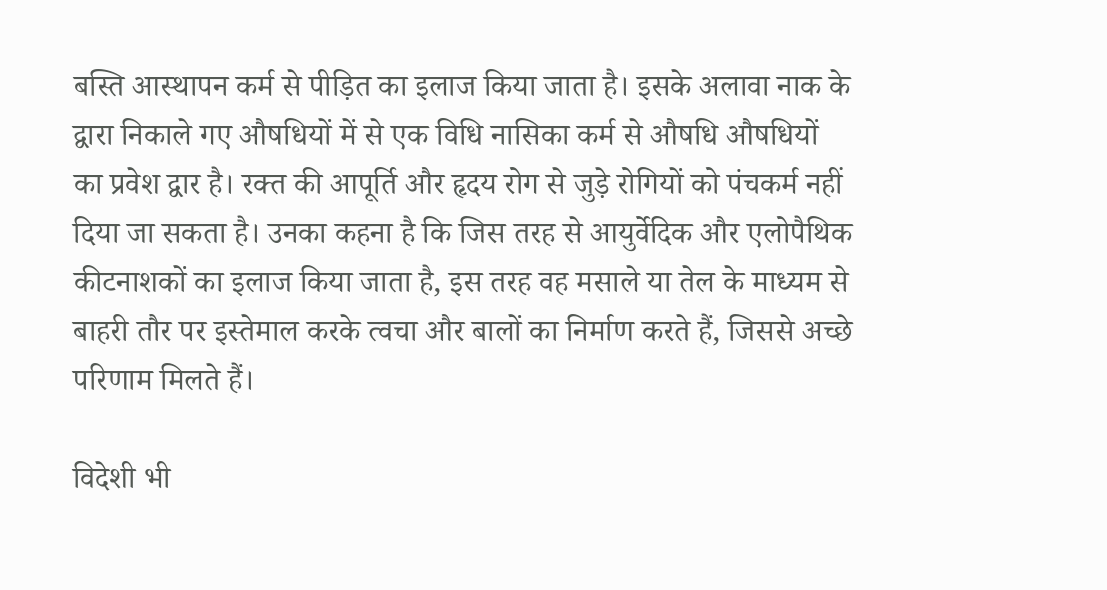बस्ति आस्थापन कर्म से पीड़ित का इलाज किया जाता है। इसके अलावा नाक के द्वारा निकाले गए औषधियों में से एक विधि नासिका कर्म से औषधि औषधियों का प्रवेश द्वार है। रक्त की आपूर्ति और हृदय रोग से जुड़े रोगियों को पंचकर्म नहीं दिया जा सकता है। उनका कहना है कि जिस तरह से आयुर्वेदिक और एलोपैथिक कीटनाशकों का इलाज किया जाता है, इस तरह वह मसाले या तेल के माध्यम से बाहरी तौर पर इस्तेमाल करके त्वचा और बालों का निर्माण करते हैं, जिससे अच्छे परिणाम मिलते हैं।

विदेशी भी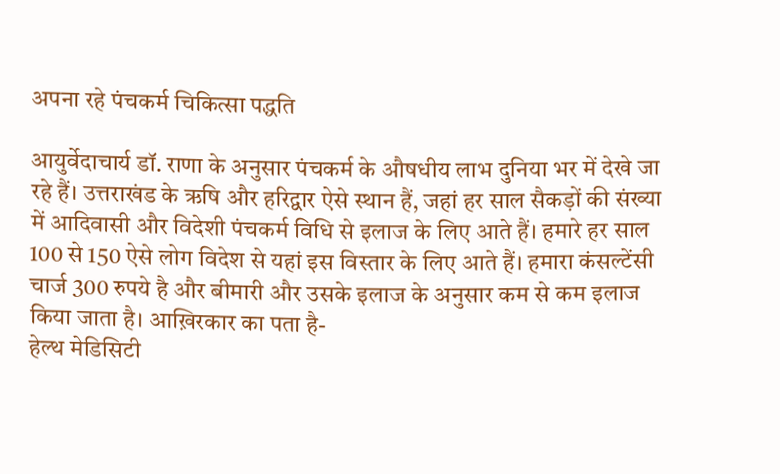अपना रहे पंचकर्म चिकित्सा पद्धति

आयुर्वेदाचार्य डॉ. राणा के अनुसार पंचकर्म के औषधीय लाभ दुनिया भर में देखे जा रहे हैं। उत्तराखंड के ऋषि और हरिद्वार ऐसे स्थान हैं, जहां हर साल सैकड़ों की संख्या में आदिवासी और विदेशी पंचकर्म विधि से इलाज के लिए आते हैं। हमारे हर साल 100 से 150 ऐसे लोग विदेश से यहां इस विस्तार के लिए आते हैं। हमारा कंसल्टेंसी चार्ज 300 रुपये है और बीमारी और उसके इलाज के अनुसार कम से कम इलाज किया जाता है। आख़िरकार का पता है-
हेल्थ मेडिसिटी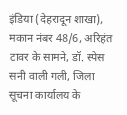इंडिया (देहरादून शाखा), मकान नंबर 48/6, अरिहंत टावर के सामने, डॉ. स्पेस सनी वाली गली, जिला सूचना कार्यालय के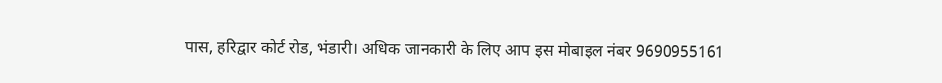पास, हरिद्वार कोर्ट रोड, भंडारी। अधिक जानकारी के लिए आप इस मोबाइल नंबर 9690955161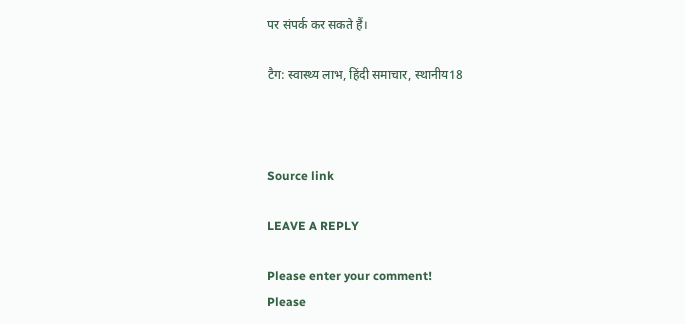पर संपर्क कर सकते हैं।

टैग: स्वास्थ्य लाभ, हिंदी समाचार, स्थानीय18



Source link

LEAVE A REPLY

Please enter your comment!
Please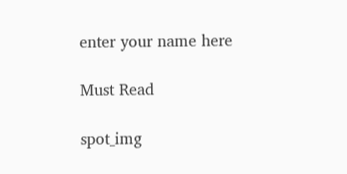enter your name here

Must Read

spot_img